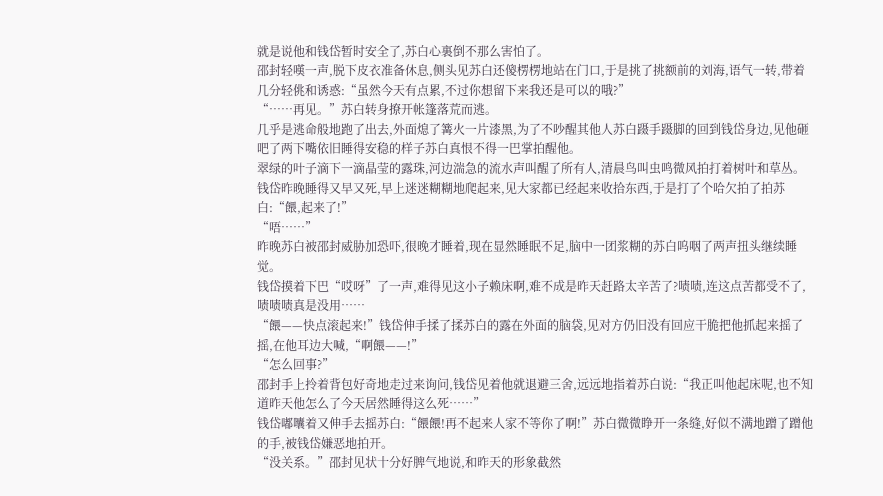就是说他和钱岱暂时安全了,苏白心裏倒不那么害怕了。
邵封轻嘆一声,脱下皮衣准备休息,侧头见苏白还傻楞楞地站在门口,于是挑了挑额前的刘海,语气一转,带着几分轻佻和诱惑:“虽然今天有点累,不过你想留下来我还是可以的哦?”
“……再见。”苏白转身撩开帐篷落荒而逃。
几乎是逃命般地跑了出去,外面熄了篝火一片漆黑,为了不吵醒其他人苏白蹑手蹑脚的回到钱岱身边,见他砸吧了两下嘴依旧睡得安稳的样子苏白真恨不得一巴掌拍醒他。
翠绿的叶子滴下一滴晶莹的露珠,河边湍急的流水声叫醒了所有人,清晨鸟叫虫鸣微风拍打着树叶和草丛。
钱岱昨晚睡得又早又死,早上迷迷糊糊地爬起来,见大家都已经起来收拾东西,于是打了个哈欠拍了拍苏白:“餵,起来了!”
“唔……”
昨晚苏白被邵封威胁加恐吓,很晚才睡着,现在显然睡眠不足,脑中一团浆糊的苏白呜咽了两声扭头继续睡觉。
钱岱摸着下巴“哎呀”了一声,难得见这小子赖床啊,难不成是昨天赶路太辛苦了?啧啧,连这点苦都受不了,啧啧啧真是没用……
“餵——快点滚起来!”钱岱伸手揉了揉苏白的露在外面的脑袋,见对方仍旧没有回应干脆把他抓起来摇了摇,在他耳边大喊,“啊餵——!”
“怎么回事?”
邵封手上拎着背包好奇地走过来询问,钱岱见着他就退避三舍,远远地指着苏白说:“我正叫他起床呢,也不知道昨天他怎么了今天居然睡得这么死……”
钱岱嘟囔着又伸手去摇苏白:“餵餵!再不起来人家不等你了啊!”苏白微微睁开一条缝,好似不满地蹭了蹭他的手,被钱岱嫌恶地拍开。
“没关系。”邵封见状十分好脾气地说,和昨天的形象截然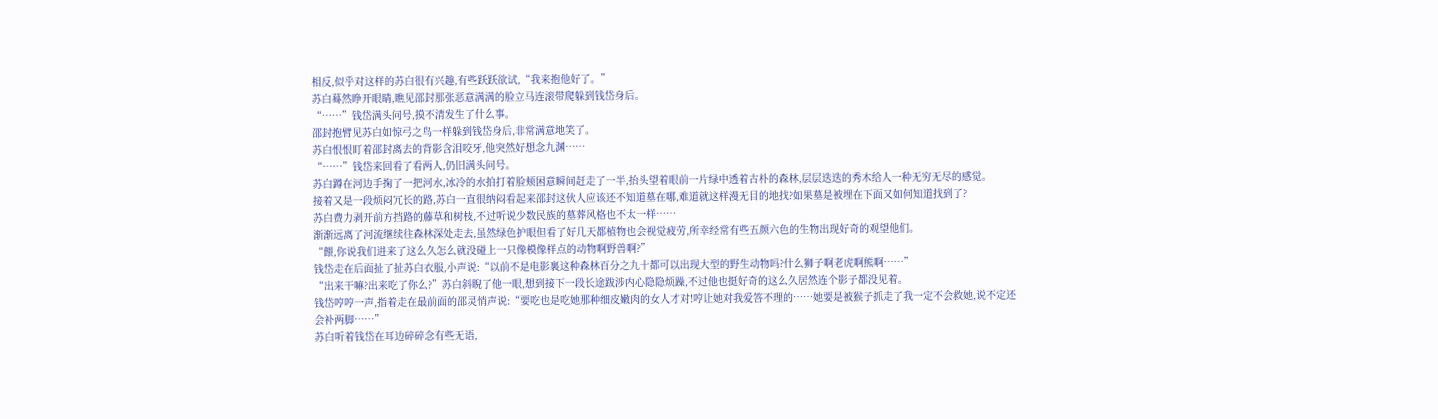相反,似乎对这样的苏白很有兴趣,有些跃跃欲试,“我来抱他好了。”
苏白蓦然睁开眼睛,瞧见邵封那张恶意满满的脸立马连滚带爬躲到钱岱身后。
“……”钱岱满头问号,摸不清发生了什么事。
邵封抱臂见苏白如惊弓之鸟一样躲到钱岱身后,非常满意地笑了。
苏白恨恨盯着邵封离去的背影含泪咬牙,他突然好想念九渊……
“……”钱岱来回看了看两人,仍旧满头问号。
苏白蹲在河边手掬了一把河水,冰冷的水拍打着脸颊困意瞬间赶走了一半,抬头望着眼前一片绿中透着古朴的森林,层层迭迭的秀木给人一种无穷无尽的感觉。
接着又是一段烦闷冗长的路,苏白一直很纳闷看起来邵封这伙人应该还不知道墓在哪,难道就这样漫无目的地找?如果墓是被埋在下面又如何知道找到了?
苏白费力剥开前方挡路的藤草和树枝,不过听说少数民族的墓葬风格也不太一样……
渐渐远离了河流继续往森林深处走去,虽然绿色护眼但看了好几天都植物也会视觉疲劳,所幸经常有些五颜六色的生物出现好奇的观望他们。
“餵,你说我们进来了这么久怎么就没碰上一只像模像样点的动物啊野兽啊?”
钱岱走在后面扯了扯苏白衣服,小声说:“以前不是电影裏这种森林百分之九十都可以出现大型的野生动物吗?什么狮子啊老虎啊熊啊……”
“出来干嘛?出来吃了你么?”苏白斜睨了他一眼,想到接下一段长途跋涉内心隐隐烦躁,不过他也挺好奇的这么久居然连个影子都没见着。
钱岱哼哼一声,指着走在最前面的邵灵悄声说:“要吃也是吃她那种细皮嫩肉的女人才对!哼让她对我爱答不理的……她要是被猴子抓走了我一定不会救她,说不定还会补两脚……”
苏白听着钱岱在耳边碎碎念有些无语,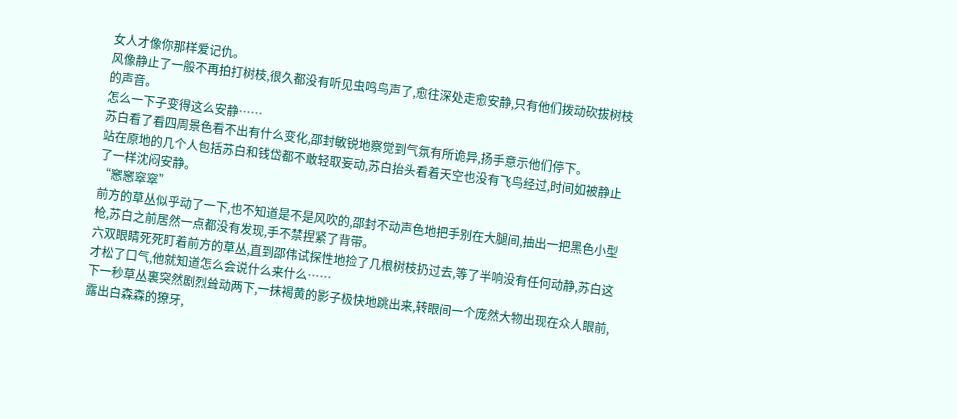女人才像你那样爱记仇。
风像静止了一般不再拍打树枝,很久都没有听见虫鸣鸟声了,愈往深处走愈安静,只有他们拨动砍拔树枝的声音。
怎么一下子变得这么安静……
苏白看了看四周景色看不出有什么变化,邵封敏锐地察觉到气氛有所诡异,扬手意示他们停下。
站在原地的几个人包括苏白和钱岱都不敢轻取妄动,苏白抬头看着天空也没有飞鸟经过,时间如被静止了一样沈闷安静。
“窸窸窣窣”
前方的草丛似乎动了一下,也不知道是不是风吹的,邵封不动声色地把手别在大腿间,抽出一把黑色小型枪,苏白之前居然一点都没有发现,手不禁捏紧了背带。
六双眼睛死死盯着前方的草丛,直到邵伟试探性地捡了几根树枝扔过去,等了半响没有任何动静,苏白这才松了口气,他就知道怎么会说什么来什么……
下一秒草丛裏突然剧烈耸动两下,一抹褐黄的影子极快地跳出来,转眼间一个庞然大物出现在众人眼前,露出白森森的獠牙,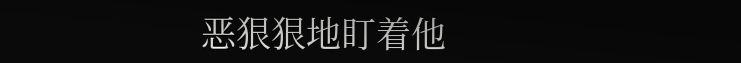恶狠狠地盯着他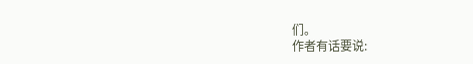们。
作者有话要说: